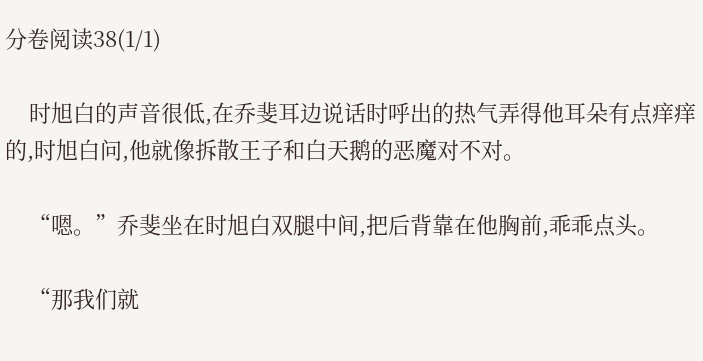分卷阅读38(1/1)

    时旭白的声音很低,在乔斐耳边说话时呼出的热气弄得他耳朵有点痒痒的,时旭白问,他就像拆散王子和白天鹅的恶魔对不对。

    “嗯。”乔斐坐在时旭白双腿中间,把后背靠在他胸前,乖乖点头。

    “那我们就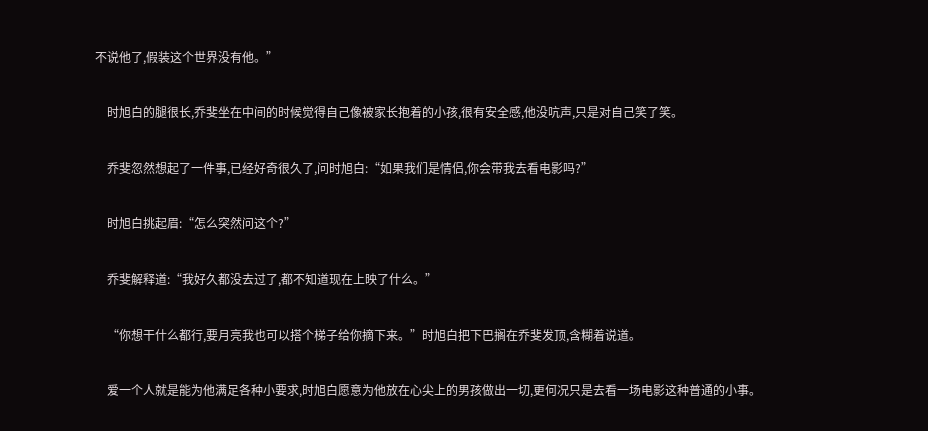不说他了,假装这个世界没有他。”

    时旭白的腿很长,乔斐坐在中间的时候觉得自己像被家长抱着的小孩,很有安全感,他没吭声,只是对自己笑了笑。

    乔斐忽然想起了一件事,已经好奇很久了,问时旭白:“如果我们是情侣,你会带我去看电影吗?”

    时旭白挑起眉:“怎么突然问这个?”

    乔斐解释道:“我好久都没去过了,都不知道现在上映了什么。”

    “你想干什么都行,要月亮我也可以搭个梯子给你摘下来。”时旭白把下巴搁在乔斐发顶,含糊着说道。

    爱一个人就是能为他满足各种小要求,时旭白愿意为他放在心尖上的男孩做出一切,更何况只是去看一场电影这种普通的小事。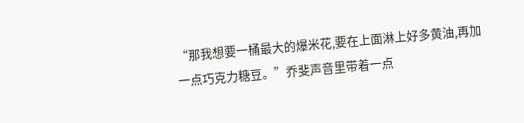“那我想要一桶最大的爆米花,要在上面淋上好多黄油,再加一点巧克力糖豆。”乔斐声音里带着一点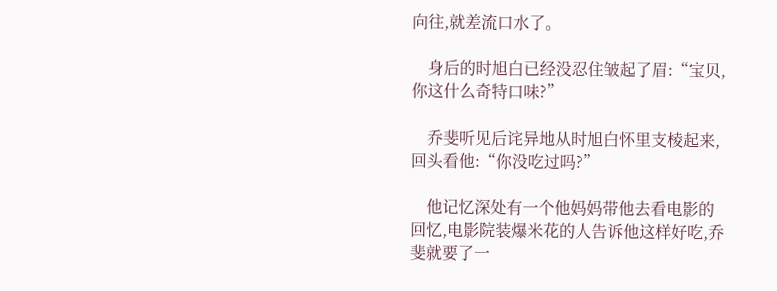向往,就差流口水了。

    身后的时旭白已经没忍住皱起了眉:“宝贝,你这什么奇特口味?”

    乔斐听见后诧异地从时旭白怀里支棱起来,回头看他:“你没吃过吗?”

    他记忆深处有一个他妈妈带他去看电影的回忆,电影院装爆米花的人告诉他这样好吃,乔斐就要了一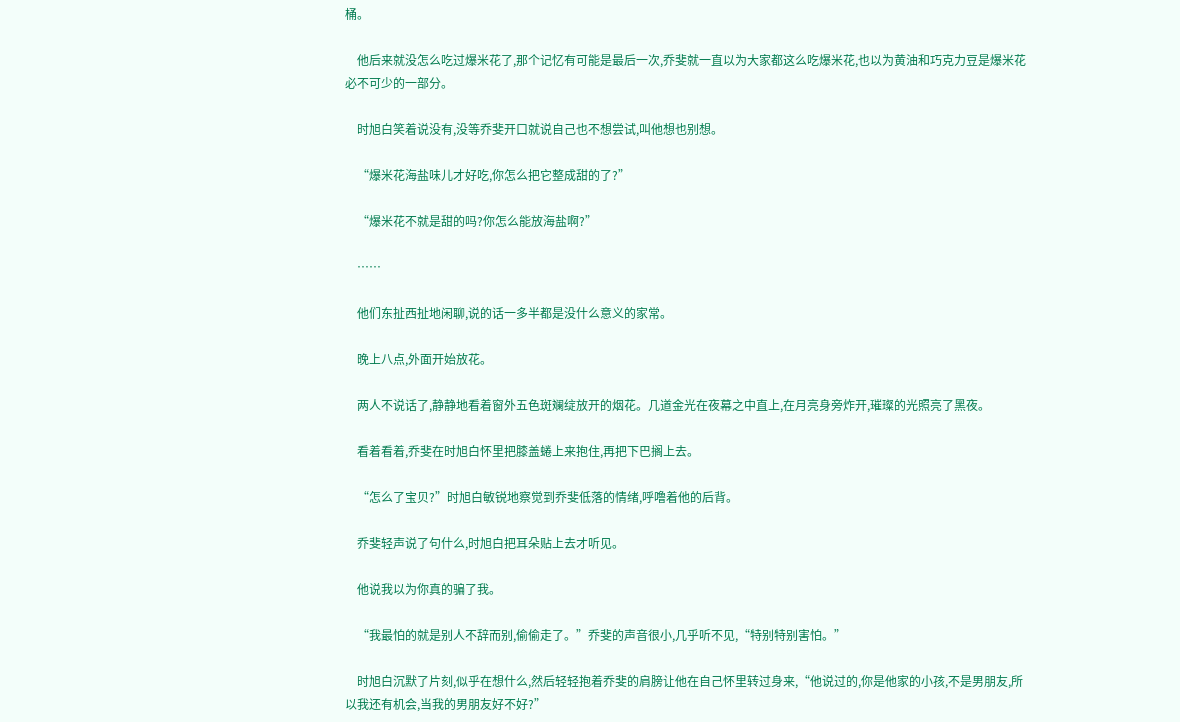桶。

    他后来就没怎么吃过爆米花了,那个记忆有可能是最后一次,乔斐就一直以为大家都这么吃爆米花,也以为黄油和巧克力豆是爆米花必不可少的一部分。

    时旭白笑着说没有,没等乔斐开口就说自己也不想尝试,叫他想也别想。

    “爆米花海盐味儿才好吃,你怎么把它整成甜的了?”

    “爆米花不就是甜的吗?你怎么能放海盐啊?”

    ……

    他们东扯西扯地闲聊,说的话一多半都是没什么意义的家常。

    晚上八点,外面开始放花。

    两人不说话了,静静地看着窗外五色斑斓绽放开的烟花。几道金光在夜幕之中直上,在月亮身旁炸开,璀璨的光照亮了黑夜。

    看着看着,乔斐在时旭白怀里把膝盖蜷上来抱住,再把下巴搁上去。

    “怎么了宝贝?”时旭白敏锐地察觉到乔斐低落的情绪,呼噜着他的后背。

    乔斐轻声说了句什么,时旭白把耳朵贴上去才听见。

    他说我以为你真的骗了我。

    “我最怕的就是别人不辞而别,偷偷走了。”乔斐的声音很小,几乎听不见,“特别特别害怕。”

    时旭白沉默了片刻,似乎在想什么,然后轻轻抱着乔斐的肩膀让他在自己怀里转过身来,“他说过的,你是他家的小孩,不是男朋友,所以我还有机会,当我的男朋友好不好?”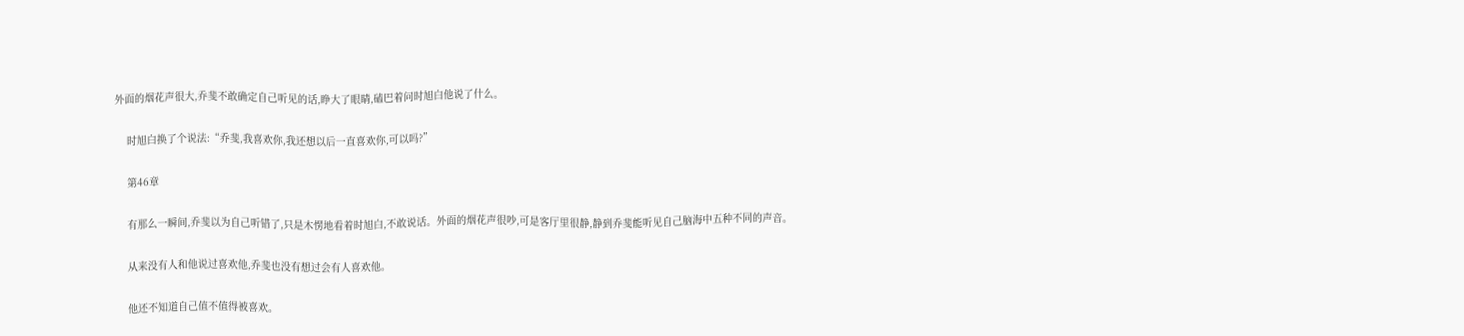外面的烟花声很大,乔斐不敢确定自己听见的话,睁大了眼睛,磕巴着问时旭白他说了什么。

    时旭白换了个说法:“乔斐,我喜欢你,我还想以后一直喜欢你,可以吗?”

    第46章

    有那么一瞬间,乔斐以为自己听错了,只是木愣地看着时旭白,不敢说话。外面的烟花声很吵,可是客厅里很静,静到乔斐能听见自己脑海中五种不同的声音。

    从来没有人和他说过喜欢他,乔斐也没有想过会有人喜欢他。

    他还不知道自己值不值得被喜欢。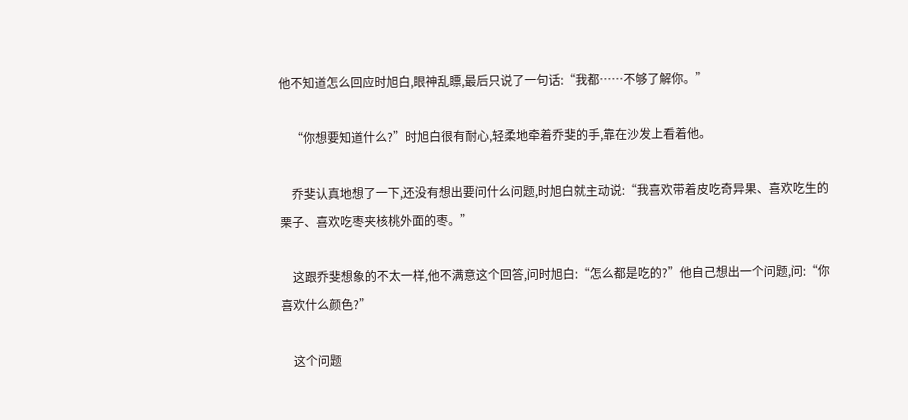他不知道怎么回应时旭白,眼神乱瞟,最后只说了一句话:“我都……不够了解你。”

    “你想要知道什么?”时旭白很有耐心,轻柔地牵着乔斐的手,靠在沙发上看着他。

    乔斐认真地想了一下,还没有想出要问什么问题,时旭白就主动说:“我喜欢带着皮吃奇异果、喜欢吃生的栗子、喜欢吃枣夹核桃外面的枣。”

    这跟乔斐想象的不太一样,他不满意这个回答,问时旭白:“怎么都是吃的?”他自己想出一个问题,问:“你喜欢什么颜色?”

    这个问题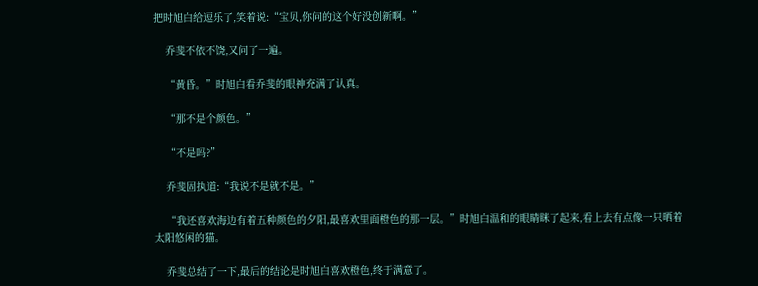把时旭白给逗乐了,笑着说:“宝贝,你问的这个好没创新啊。”

    乔斐不依不饶,又问了一遍。

    “黄昏。”时旭白看乔斐的眼神充满了认真。

    “那不是个颜色。”

    “不是吗?”

    乔斐固执道:“我说不是就不是。”

    “我还喜欢海边有着五种颜色的夕阳,最喜欢里面橙色的那一层。”时旭白温和的眼睛眯了起来,看上去有点像一只晒着太阳悠闲的猫。

    乔斐总结了一下,最后的结论是时旭白喜欢橙色,终于满意了。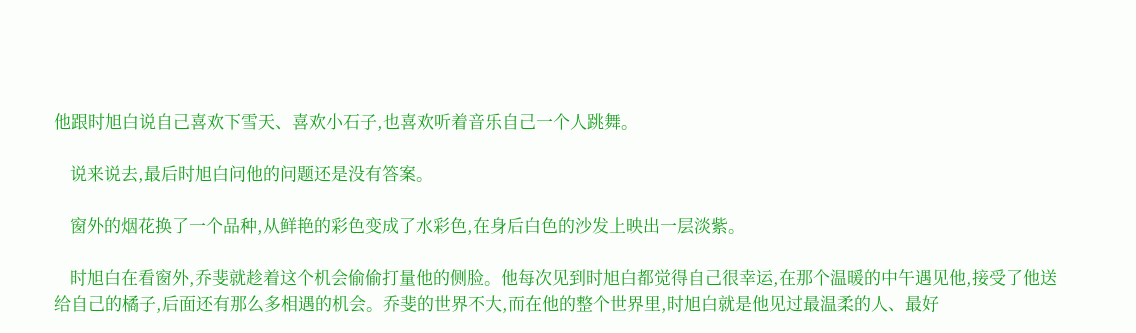他跟时旭白说自己喜欢下雪天、喜欢小石子,也喜欢听着音乐自己一个人跳舞。

    说来说去,最后时旭白问他的问题还是没有答案。

    窗外的烟花换了一个品种,从鲜艳的彩色变成了水彩色,在身后白色的沙发上映出一层淡紫。

    时旭白在看窗外,乔斐就趁着这个机会偷偷打量他的侧脸。他每次见到时旭白都觉得自己很幸运,在那个温暖的中午遇见他,接受了他送给自己的橘子,后面还有那么多相遇的机会。乔斐的世界不大,而在他的整个世界里,时旭白就是他见过最温柔的人、最好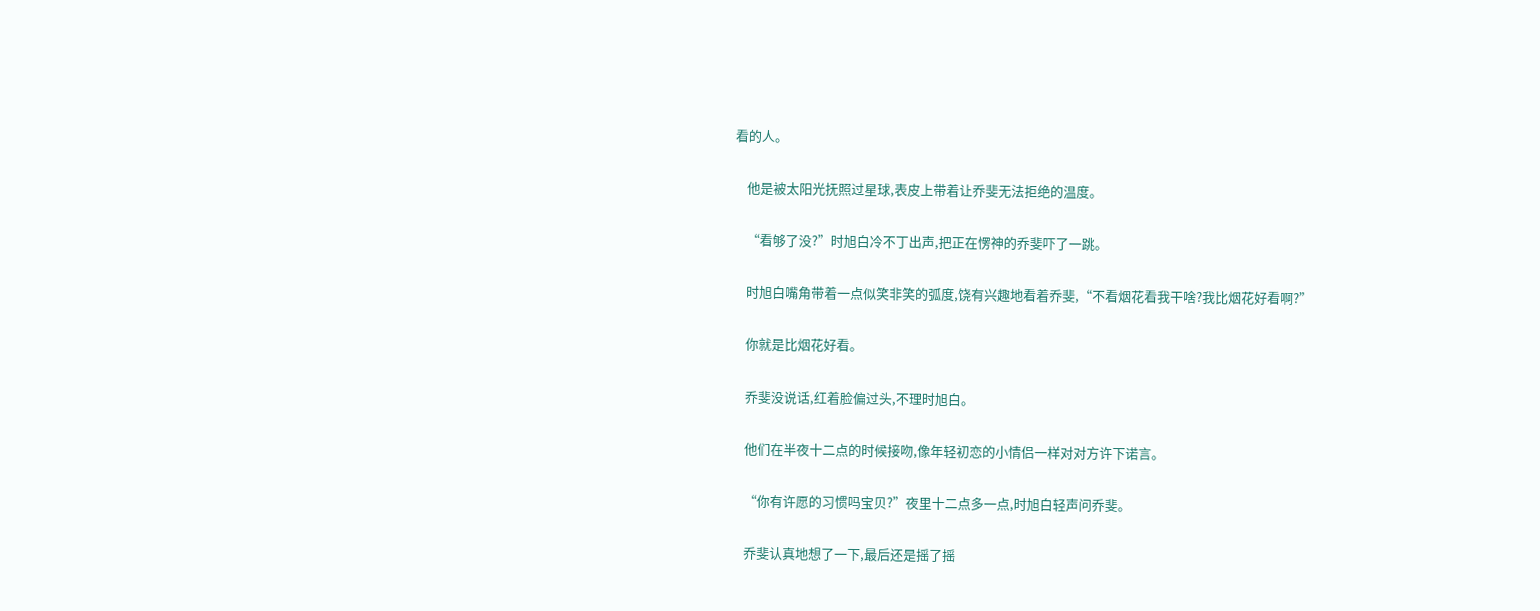看的人。

    他是被太阳光抚照过星球,表皮上带着让乔斐无法拒绝的温度。

    “看够了没?”时旭白冷不丁出声,把正在愣神的乔斐吓了一跳。

    时旭白嘴角带着一点似笑非笑的弧度,饶有兴趣地看着乔斐,“不看烟花看我干啥?我比烟花好看啊?”

    你就是比烟花好看。

    乔斐没说话,红着脸偏过头,不理时旭白。

    他们在半夜十二点的时候接吻,像年轻初恋的小情侣一样对对方许下诺言。

    “你有许愿的习惯吗宝贝?”夜里十二点多一点,时旭白轻声问乔斐。

    乔斐认真地想了一下,最后还是摇了摇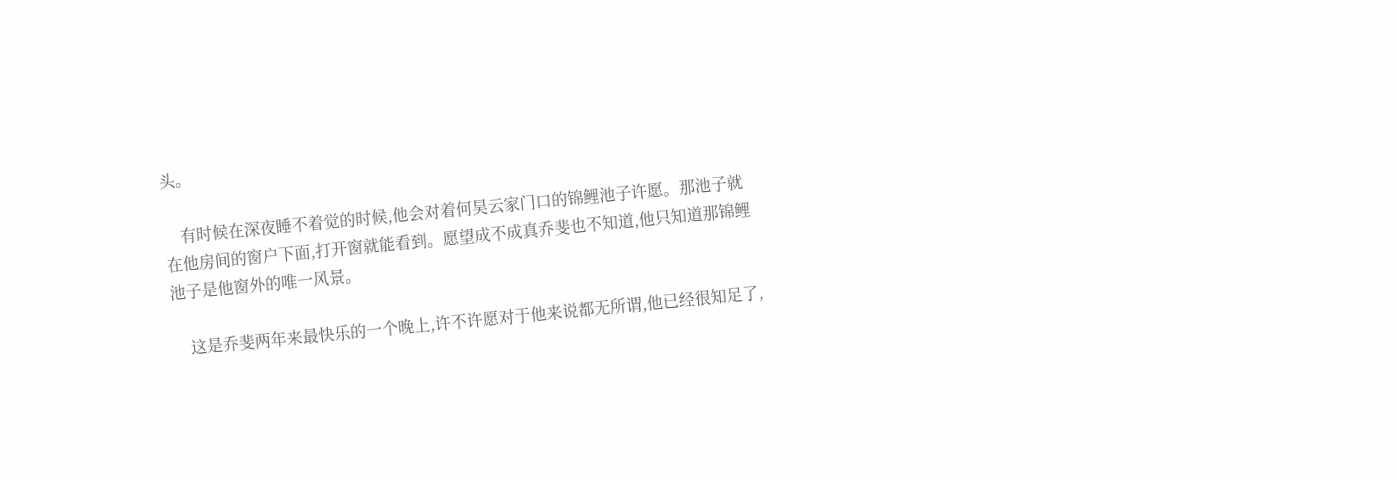头。

    有时候在深夜睡不着觉的时候,他会对着何昊云家门口的锦鲤池子许愿。那池子就在他房间的窗户下面,打开窗就能看到。愿望成不成真乔斐也不知道,他只知道那锦鲤池子是他窗外的唯一风景。

    这是乔斐两年来最快乐的一个晚上,许不许愿对于他来说都无所谓,他已经很知足了,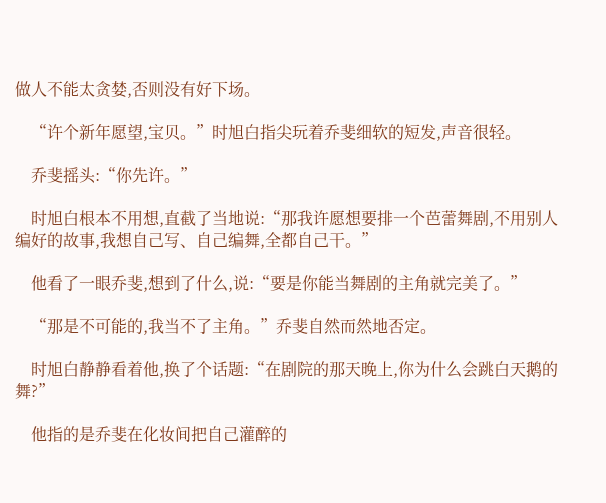做人不能太贪婪,否则没有好下场。

    “许个新年愿望,宝贝。”时旭白指尖玩着乔斐细软的短发,声音很轻。

    乔斐摇头:“你先许。”

    时旭白根本不用想,直截了当地说:“那我许愿想要排一个芭蕾舞剧,不用别人编好的故事,我想自己写、自己编舞,全都自己干。”

    他看了一眼乔斐,想到了什么,说:“要是你能当舞剧的主角就完美了。”

    “那是不可能的,我当不了主角。”乔斐自然而然地否定。

    时旭白静静看着他,换了个话题:“在剧院的那天晚上,你为什么会跳白天鹅的舞?”

    他指的是乔斐在化妆间把自己灌醉的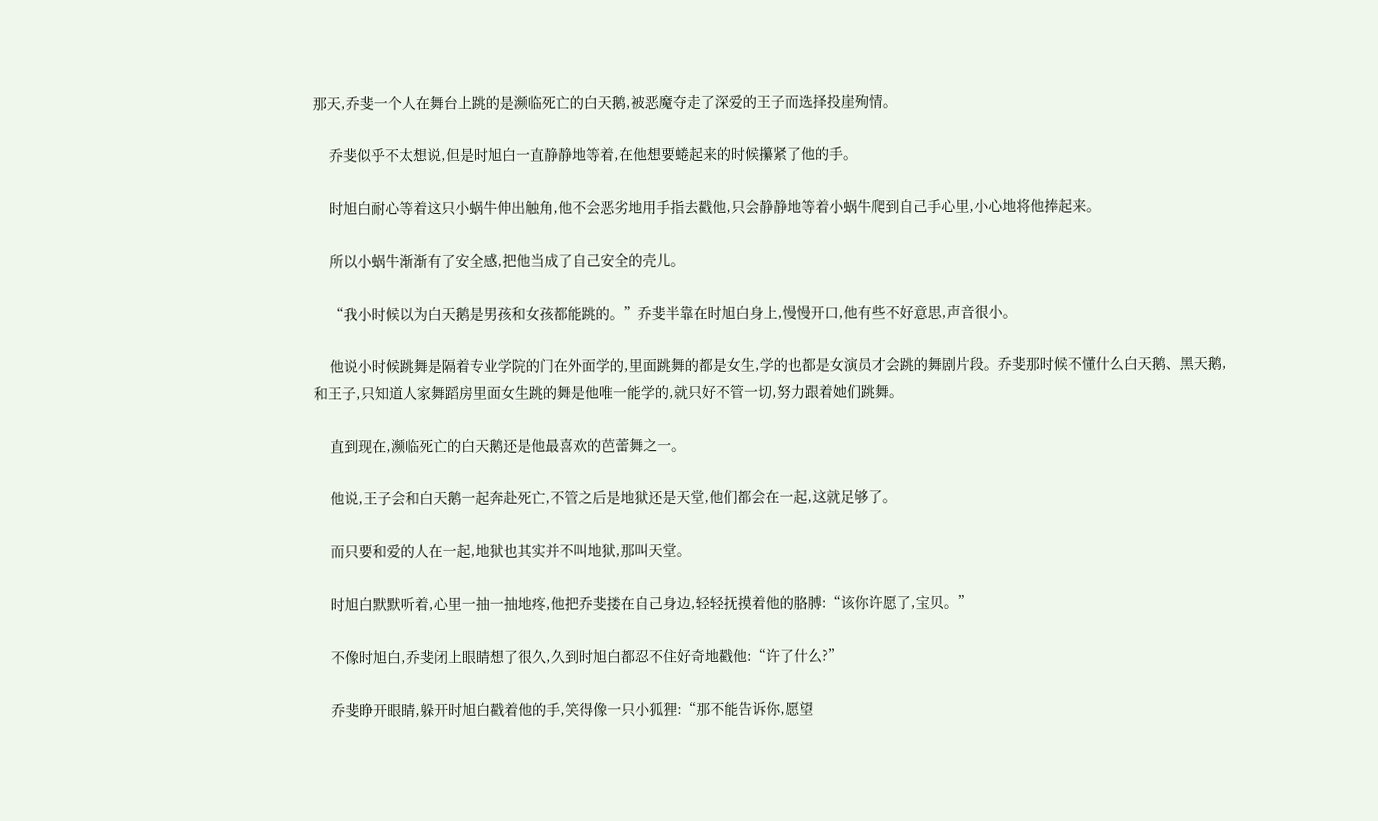那天,乔斐一个人在舞台上跳的是濒临死亡的白天鹅,被恶魔夺走了深爱的王子而选择投崖殉情。

    乔斐似乎不太想说,但是时旭白一直静静地等着,在他想要蜷起来的时候攥紧了他的手。

    时旭白耐心等着这只小蜗牛伸出触角,他不会恶劣地用手指去戳他,只会静静地等着小蜗牛爬到自己手心里,小心地将他捧起来。

    所以小蜗牛渐渐有了安全感,把他当成了自己安全的壳儿。

    “我小时候以为白天鹅是男孩和女孩都能跳的。”乔斐半靠在时旭白身上,慢慢开口,他有些不好意思,声音很小。

    他说小时候跳舞是隔着专业学院的门在外面学的,里面跳舞的都是女生,学的也都是女演员才会跳的舞剧片段。乔斐那时候不懂什么白天鹅、黑天鹅,和王子,只知道人家舞蹈房里面女生跳的舞是他唯一能学的,就只好不管一切,努力跟着她们跳舞。

    直到现在,濒临死亡的白天鹅还是他最喜欢的芭蕾舞之一。

    他说,王子会和白天鹅一起奔赴死亡,不管之后是地狱还是天堂,他们都会在一起,这就足够了。

    而只要和爱的人在一起,地狱也其实并不叫地狱,那叫天堂。

    时旭白默默听着,心里一抽一抽地疼,他把乔斐搂在自己身边,轻轻抚摸着他的胳膊:“该你许愿了,宝贝。”

    不像时旭白,乔斐闭上眼睛想了很久,久到时旭白都忍不住好奇地戳他:“许了什么?”

    乔斐睁开眼睛,躲开时旭白戳着他的手,笑得像一只小狐狸:“那不能告诉你,愿望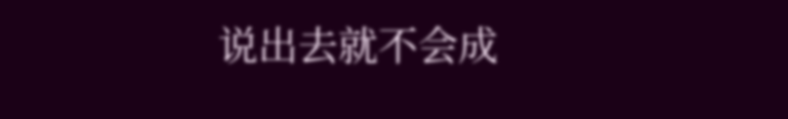说出去就不会成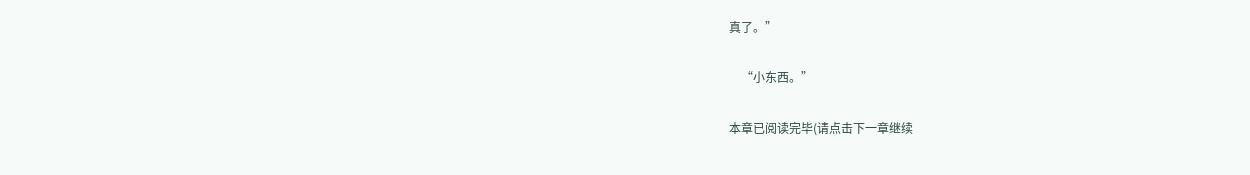真了。”

    “小东西。”

本章已阅读完毕(请点击下一章继续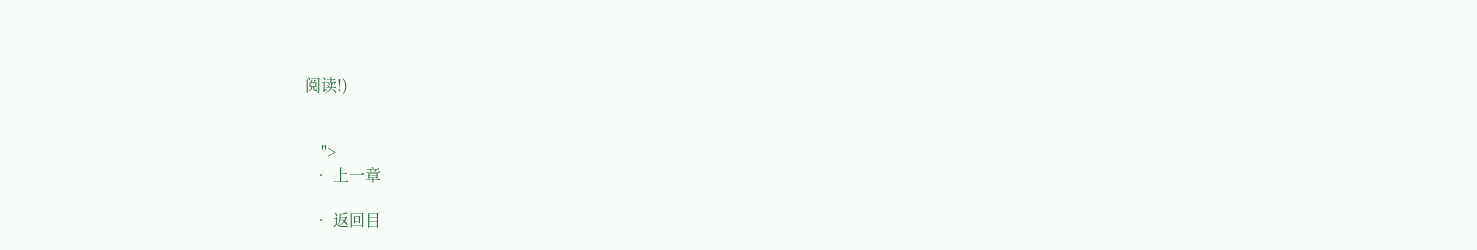阅读!)


    ">
  • 上一章

  • 返回目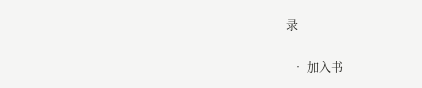录

  • 加入书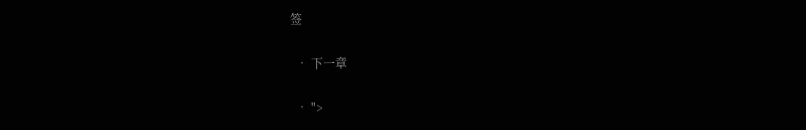签

  • 下一章

  • ">